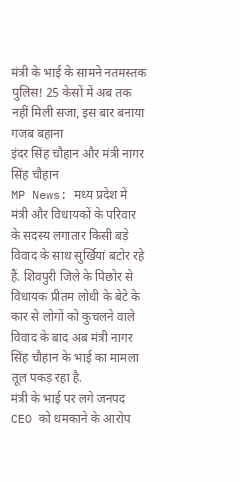मंत्री के भाई के सामने नतमस्तक पुलिस! 25 केसों में अब तक नहीं मिली सजा, इस बार बनाया गजब बहाना
इंदर सिंह चौहान और मंत्री नागर सिंह चौहान
MP News: मध्य प्रदेश में मंत्री और विधायकों के परिवार के सदस्य लगातार किसी बड़े विवाद के साथ सुर्खियां बटोर रहे हैं. शिवपुरी जिले के पिछोर से विधायक प्रीतम लोधी के बेटे के कार से लोगों को कुचलने वाले विवाद के बाद अब मंत्री नागर सिंह चौहान के भाई का मामला तूल पकड़ रहा है.
मंत्री के भाई पर लगे जनपद CEO को धमकाने के आरोप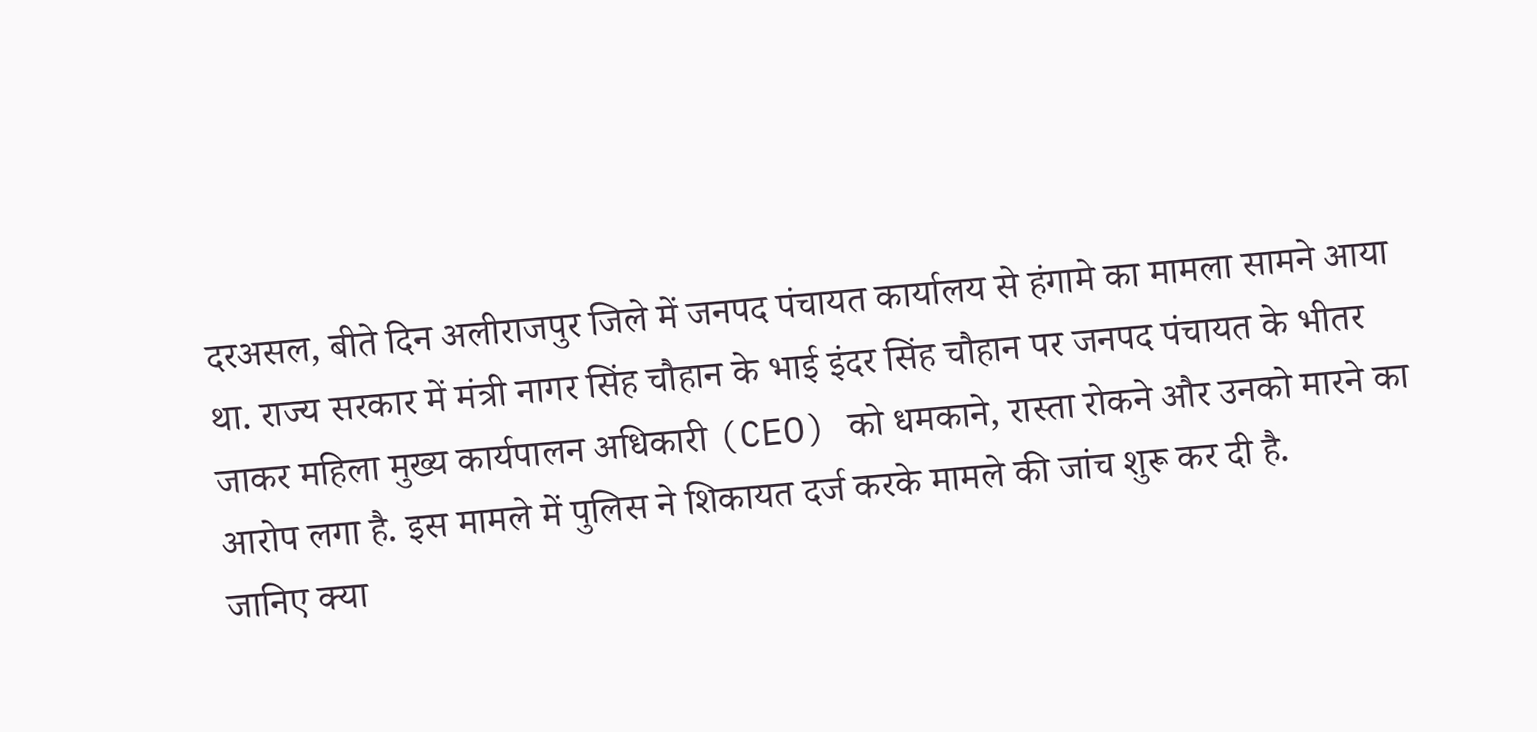दरअसल, बीते दिन अलीराजपुर जिले में जनपद पंचायत कार्यालय से हंगामे का मामला सामने आया था. राज्य सरकार में मंत्री नागर सिंह चौहान के भाई इंदर सिंह चौहान पर जनपद पंचायत के भीतर जाकर महिला मुख्य कार्यपालन अधिकारी (CEO) को धमकाने, रास्ता रोकने और उनको मारने का आरोप लगा है. इस मामले में पुलिस ने शिकायत दर्ज करके मामले की जांच शुरू कर दी है.
जानिए क्या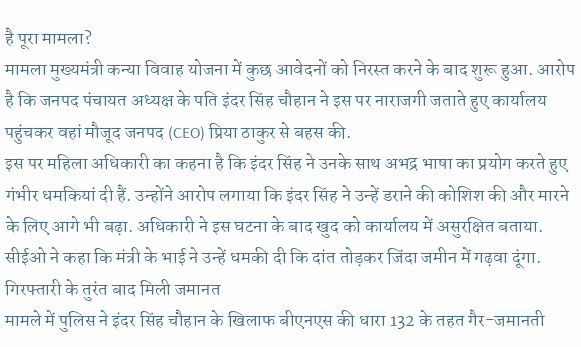है पूरा मामला?
मामला मुख्यमंत्री कन्या विवाह योजना में कुछ आवेदनों को निरस्त करने के बाद शुरू हुआ. आरोप है कि जनपद पंचायत अध्यक्ष के पति इंदर सिंह चौहान ने इस पर नाराजगी जताते हुए कार्यालय पहुंचकर वहां मौजूद जनपद (CEO) प्रिया ठाकुर से बहस की.
इस पर महिला अधिकारी का कहना है कि इंदर सिंह ने उनके साथ अभद्र भाषा का प्रयोग करते हुए गंभीर धमकियां दी हैं. उन्होंने आरोप लगाया कि इंदर सिंह ने उन्हें डराने की कोशिश की और मारने के लिए आगे भी बढ़ा. अधिकारी ने इस घटना के बाद खुद को कार्यालय में असुरक्षित बताया. सीईओ ने कहा कि मंत्री के भाई ने उन्हें धमकी दी कि दांत तोड़कर जिंदा जमीन में गढ़वा दूंगा.
गिरफ्तारी के तुरंत बाद मिली जमानत
मामले में पुलिस ने इंदर सिंह चौहान के खिलाफ बीएनएस की धारा 132 के तहत गैर-जमानती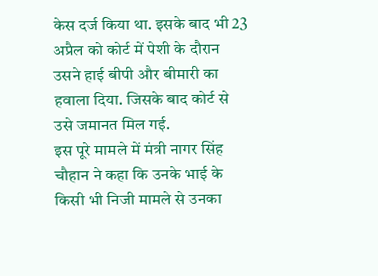केस दर्ज किया था. इसके बाद भी 23 अप्रैल को कोर्ट में पेशी के दौरान उसने हाई बीपी और बीमारी का हवाला दिया. जिसके बाद कोर्ट से उसे जमानत मिल गई.
इस पूरे मामले में मंत्री नागर सिंह चौहान ने कहा कि उनके भाई के किसी भी निजी मामले से उनका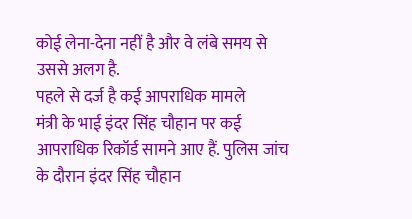कोई लेना-देना नहीं है और वे लंबे समय से उससे अलग है.
पहले से दर्ज है कई आपराधिक मामले
मंत्री के भाई इंदर सिंह चौहान पर कई आपराधिक रिकॉर्ड सामने आए हैं. पुलिस जांच के दौरान इंदर सिंह चौहान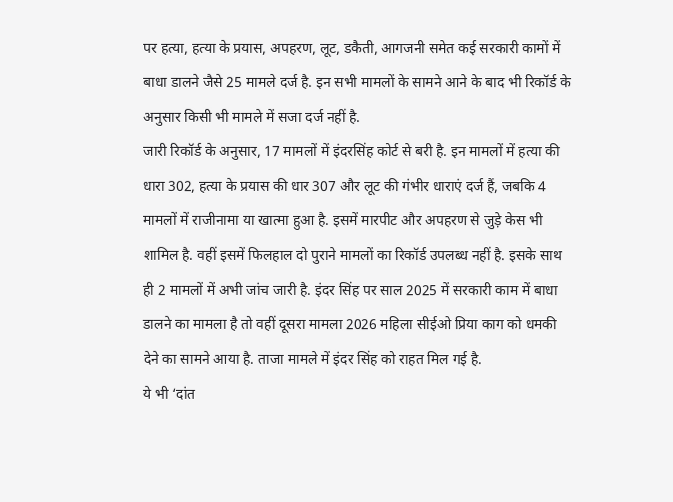पर हत्या, हत्या के प्रयास, अपहरण, लूट, डकैती, आगजनी समेत कई सरकारी कामों में बाधा डालने जैसे 25 मामले दर्ज है. इन सभी मामलों के सामने आने के बाद भी रिकॉर्ड के अनुसार किसी भी मामले में सजा दर्ज नहीं है.
जारी रिकॉर्ड के अनुसार, 17 मामलों में इंदरसिंह कोर्ट से बरी है. इन मामलों में हत्या की धारा 302, हत्या के प्रयास की धार 307 और लूट की गंभीर धाराएं दर्ज हैं, जबकि 4 मामलों में राजीनामा या खात्मा हुआ है. इसमें मारपीट और अपहरण से जुड़े केस भी शामिल है. वहीं इसमें फिलहाल दो पुराने मामलों का रिकॉर्ड उपलब्ध नहीं है. इसके साथ ही 2 मामलों में अभी जांच जारी है. इंदर सिंह पर साल 2025 में सरकारी काम में बाधा डालने का मामला है तो वहीं दूसरा मामला 2026 महिला सीईओ प्रिया काग को धमकी देने का सामने आया है. ताजा मामले में इंदर सिंह को राहत मिल गई है.
ये भी ‘दांत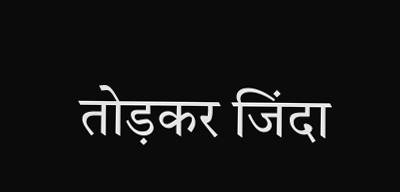तोड़कर जिंदा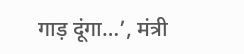गाड़ दूंगा…’, मंत्री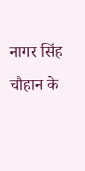नागर सिंह चौहान के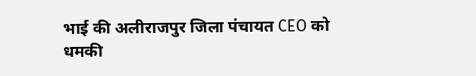भाई की अलीराजपुर जिला पंचायत CEO को धमकी